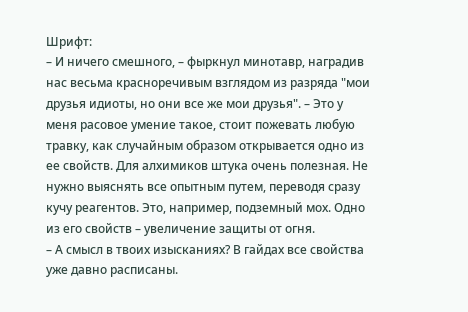Шрифт:
– И ничего смешного, – фыркнул минотавр, наградив нас весьма красноречивым взглядом из разряда "мои друзья идиоты, но они все же мои друзья". – Это у меня расовое умение такое, стоит пожевать любую травку, как случайным образом открывается одно из ее свойств. Для алхимиков штука очень полезная. Не нужно выяснять все опытным путем, переводя сразу кучу реагентов. Это, например, подземный мох. Одно из его свойств – увеличение защиты от огня.
– А смысл в твоих изысканиях? В гайдах все свойства уже давно расписаны.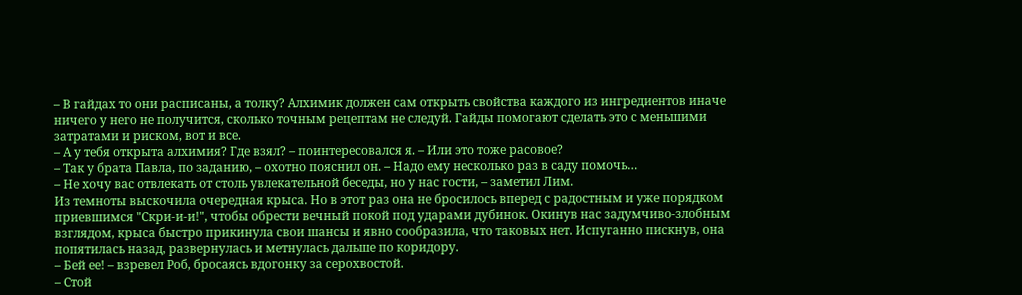– В гайдах то они расписаны, а толку? Алхимик должен сам открыть свойства каждого из ингредиентов иначе ничего у него не получится, сколько точным рецептам не следуй. Гайды помогают сделать это с меньшими затратами и риском, вот и все.
– А у тебя открыта алхимия? Где взял? – поинтересовался я. – Или это тоже расовое?
– Так у брата Павла, по заданию, – охотно пояснил он. – Надо ему несколько раз в саду помочь…
– Не хочу вас отвлекать от столь увлекательной беседы, но у нас гости, – заметил Лим.
Из темноты выскочила очередная крыса. Но в этот раз она не бросилось вперед с радостным и уже порядком приевшимся "Скри-и-и!", чтобы обрести вечный покой под ударами дубинок. Окинув нас задумчиво-злобным взглядом, крыса быстро прикинула свои шансы и явно сообразила, что таковых нет. Испуганно пискнув, она попятилась назад, развернулась и метнулась дальше по коридору.
– Бей ее! – взревел Роб, бросаясь вдогонку за серохвостой.
– Стой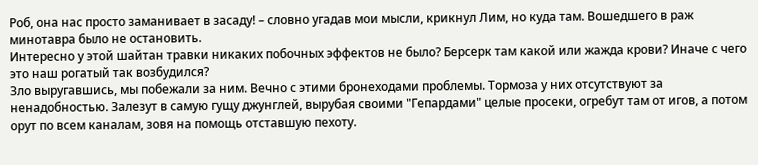Роб, она нас просто заманивает в засаду! – словно угадав мои мысли, крикнул Лим, но куда там. Вошедшего в раж минотавра было не остановить.
Интересно у этой шайтан травки никаких побочных эффектов не было? Берсерк там какой или жажда крови? Иначе с чего это наш рогатый так возбудился?
Зло выругавшись, мы побежали за ним. Вечно с этими бронеходами проблемы. Тормоза у них отсутствуют за ненадобностью. Залезут в самую гущу джунглей, вырубая своими "Гепардами" целые просеки, огребут там от игов, а потом орут по всем каналам, зовя на помощь отставшую пехоту.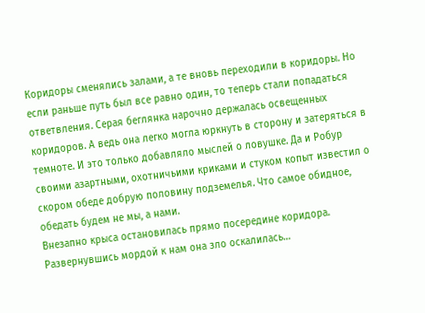Коридоры сменялись залами, а те вновь переходили в коридоры. Но если раньше путь был все равно один, то теперь стали попадаться ответвления. Серая беглянка нарочно держалась освещенных коридоров. А ведь она легко могла юркнуть в сторону и затеряться в темноте. И это только добавляло мыслей о ловушке. Да и Робур своими азартными, охотничьими криками и стуком копыт известил о скором обеде добрую половину подземелья. Что самое обидное, обедать будем не мы, а нами.
Внезапно крыса остановилась прямо посередине коридора. Развернувшись мордой к нам она зло оскалилась…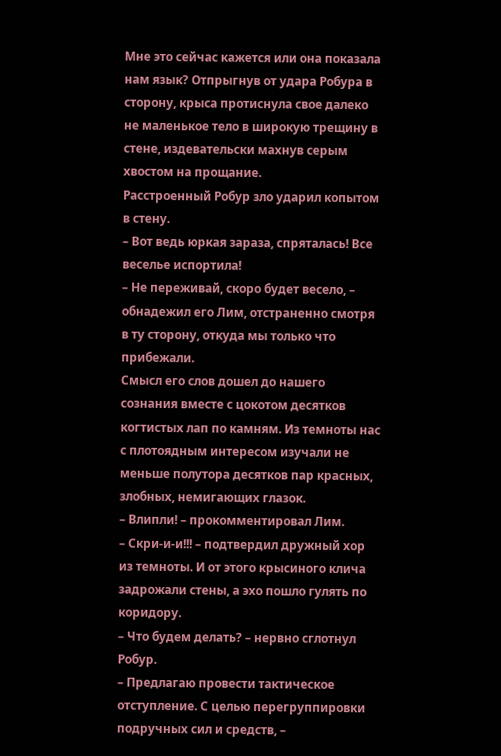Мне это сейчас кажется или она показала нам язык? Отпрыгнув от удара Робура в сторону, крыса протиснула свое далеко не маленькое тело в широкую трещину в стене, издевательски махнув серым хвостом на прощание.
Расстроенный Робур зло ударил копытом в стену.
– Вот ведь юркая зараза, спряталась! Все веселье испортила!
– Не переживай, скоро будет весело, – обнадежил его Лим, отстраненно смотря в ту сторону, откуда мы только что прибежали.
Смысл его слов дошел до нашего сознания вместе с цокотом десятков когтистых лап по камням. Из темноты нас с плотоядным интересом изучали не меньше полутора десятков пар красных, злобных, немигающих глазок.
– Влипли! – прокомментировал Лим.
– Скри-и-и!!! – подтвердил дружный хор из темноты. И от этого крысиного клича задрожали стены, а эхо пошло гулять по коридору.
– Что будем делать? – нервно сглотнул Робур.
– Предлагаю провести тактическое отступление. С целью перегруппировки подручных сил и средств, –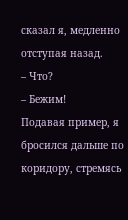сказал я, медленно отступая назад.
– Что?
– Бежим!
Подавая пример, я бросился дальше по коридору, стремясь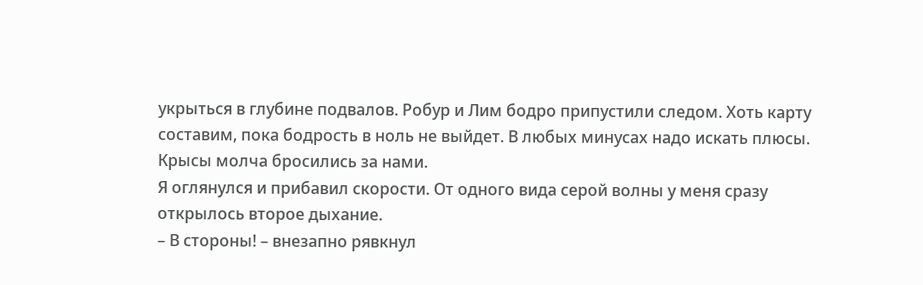укрыться в глубине подвалов. Робур и Лим бодро припустили следом. Хоть карту составим, пока бодрость в ноль не выйдет. В любых минусах надо искать плюсы.
Крысы молча бросились за нами.
Я оглянулся и прибавил скорости. От одного вида серой волны у меня сразу открылось второе дыхание.
– В стороны! – внезапно рявкнул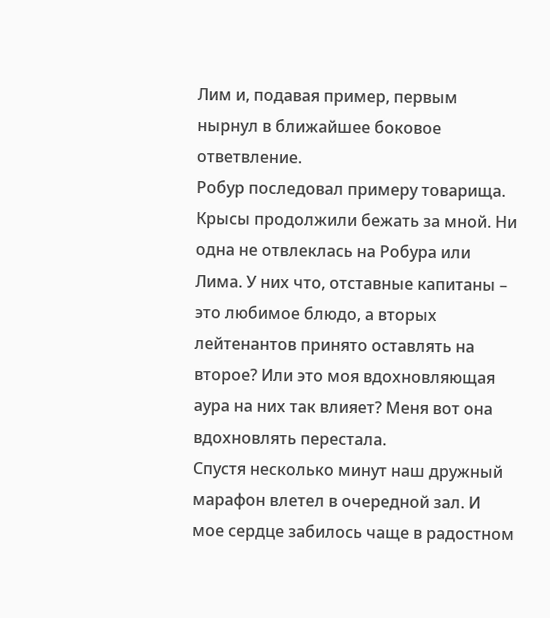Лим и, подавая пример, первым нырнул в ближайшее боковое ответвление.
Робур последовал примеру товарища. Крысы продолжили бежать за мной. Ни одна не отвлеклась на Робура или Лима. У них что, отставные капитаны – это любимое блюдо, а вторых лейтенантов принято оставлять на второе? Или это моя вдохновляющая аура на них так влияет? Меня вот она вдохновлять перестала.
Спустя несколько минут наш дружный марафон влетел в очередной зал. И мое сердце забилось чаще в радостном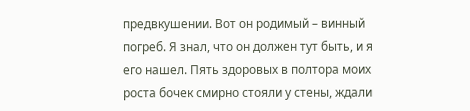предвкушении. Вот он родимый – винный погреб. Я знал, что он должен тут быть, и я его нашел. Пять здоровых в полтора моих роста бочек смирно стояли у стены, ждали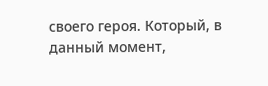своего героя. Который, в данный момент,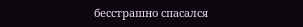бесстрашно спасался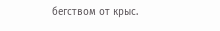бегством от крыс.